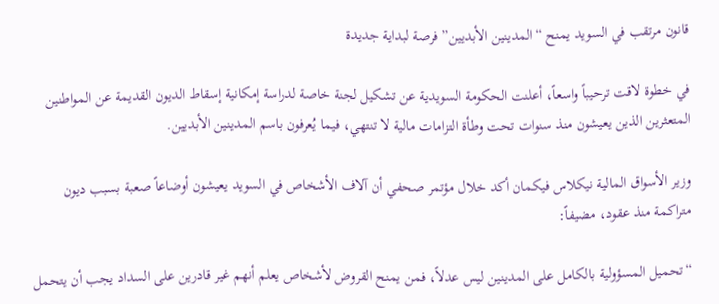قانون مرتقب في السويد يمنح “المدينين الأبديين” فرصة لبداية جديدة

في خطوة لاقت ترحيباً واسعاً، أعلنت الحكومة السويدية عن تشكيل لجنة خاصة لدراسة إمكانية إسقاط الديون القديمة عن المواطنين المتعثرين الذين يعيشون منذ سنوات تحت وطأة التزامات مالية لا تنتهي، فيما يُعرفون باسم المدينين الأبديين.

وزير الأسواق المالية نيكلاس فيكمان أكد خلال مؤتمر صحفي أن آلاف الأشخاص في السويد يعيشون أوضاعاً صعبة بسبب ديون متراكمة منذ عقود، مضيفاً:

“تحميل المسؤولية بالكامل على المدينين ليس عدلاً، فمن يمنح القروض لأشخاص يعلم أنهم غير قادرين على السداد يجب أن يتحمل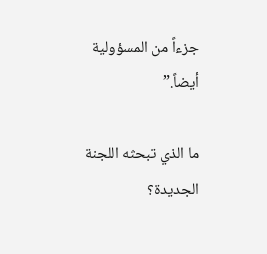جزءاً من المسؤولية أيضاً.”

ما الذي تبحثه اللجنة الجديدة؟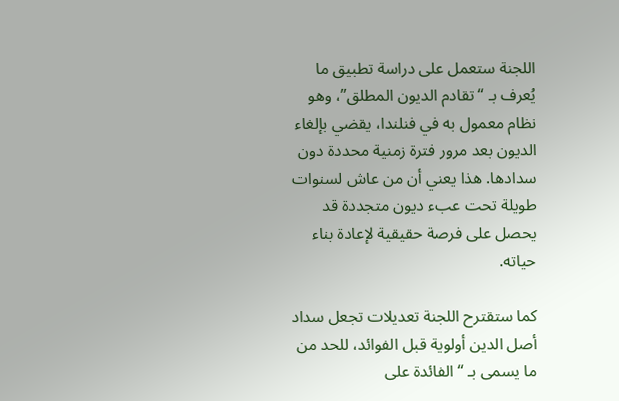اللجنة ستعمل على دراسة تطبيق ما يُعرف بـ “تقادم الديون المطلق”، وهو نظام معمول به في فنلندا، يقضي بإلغاء الديون بعد مرور فترة زمنية محددة دون سدادها. هذا يعني أن من عاش لسنوات طويلة تحت عبء ديون متجددة قد يحصل على فرصة حقيقية لإعادة بناء حياته.

كما ستقترح اللجنة تعديلات تجعل سداد أصل الدين أولوية قبل الفوائد، للحد من ما يسمى بـ “الفائدة على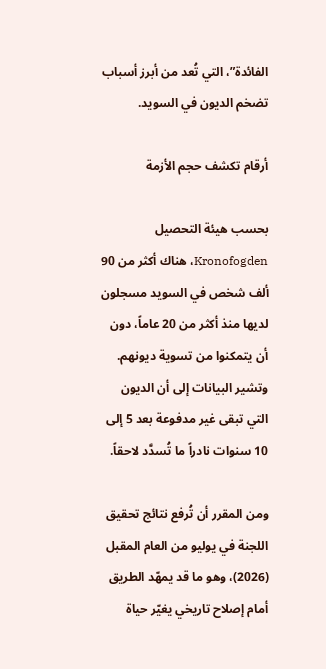الفائدة”، التي تُعد من أبرز أسباب تضخم الديون في السويد.

أرقام تكشف حجم الأزمة

بحسب هيئة التحصيل Kronofogden، هناك أكثر من 90 ألف شخص في السويد مسجلون لديها منذ أكثر من 20 عاماً، دون أن يتمكنوا من تسوية ديونهم. وتشير البيانات إلى أن الديون التي تبقى غير مدفوعة بعد 5 إلى 10 سنوات نادراً ما تُسدَّد لاحقاً.

ومن المقرر أن تُرفع نتائج تحقيق اللجنة في يوليو من العام المقبل (2026)، وهو ما قد يمهّد الطريق أمام إصلاح تاريخي يغيّر حياة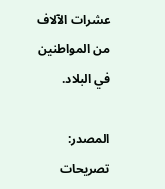عشرات الآلاف من المواطنين في البلاد.

المصدر: تصريحات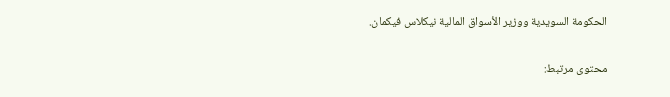الحكومة السويدية ووزير الأسواق المالية نيكلاس فيكمان.

محتوى مرتبط: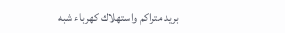بريد متراكم واستهلاك كهرباء شبه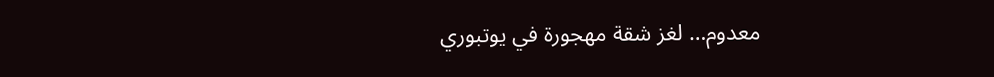معدوم… لغز شقة مهجورة في يوتبوري